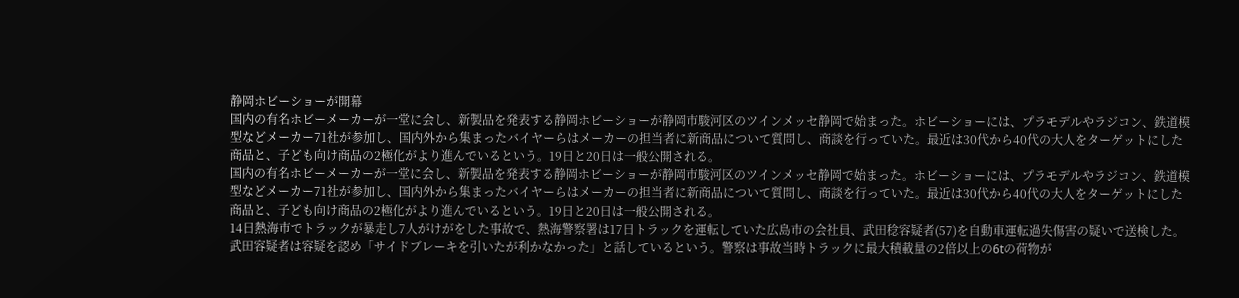静岡ホビーショーが開幕
国内の有名ホビーメーカーが一堂に会し、新製品を発表する静岡ホビーショーが静岡市駿河区のツインメッセ静岡で始まった。ホビーショーには、プラモデルやラジコン、鉄道模型などメーカー71社が参加し、国内外から集まったバイヤーらはメーカーの担当者に新商品について質問し、商談を行っていた。最近は30代から40代の大人をターゲットにした商品と、子ども向け商品の2極化がより進んでいるという。19日と20日は一般公開される。
国内の有名ホビーメーカーが一堂に会し、新製品を発表する静岡ホビーショーが静岡市駿河区のツインメッセ静岡で始まった。ホビーショーには、プラモデルやラジコン、鉄道模型などメーカー71社が参加し、国内外から集まったバイヤーらはメーカーの担当者に新商品について質問し、商談を行っていた。最近は30代から40代の大人をターゲットにした商品と、子ども向け商品の2極化がより進んでいるという。19日と20日は一般公開される。
14日熱海市でトラックが暴走し7人がけがをした事故で、熱海警察署は17日トラックを運転していた広島市の会社員、武田稔容疑者(57)を自動車運転過失傷害の疑いで送検した。武田容疑者は容疑を認め「サイドブレーキを引いたが利かなかった」と話しているという。警察は事故当時トラックに最大積載量の2倍以上の6tの荷物が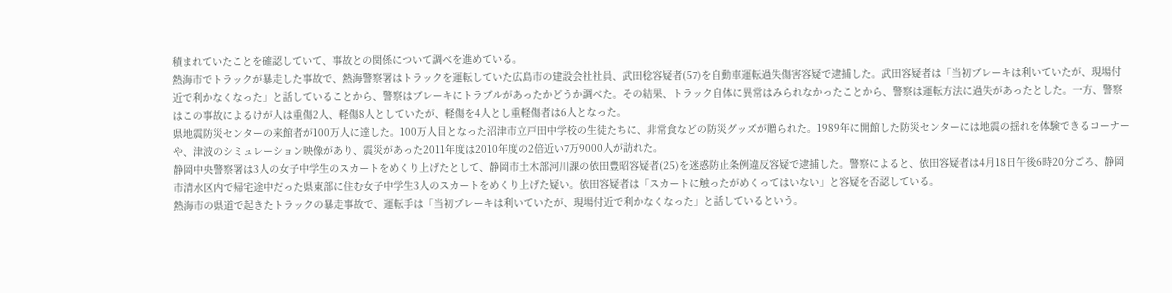積まれていたことを確認していて、事故との関係について調べを進めている。
熱海市でトラックが暴走した事故で、熱海警察署はトラックを運転していた広島市の建設会社社員、武田稔容疑者(57)を自動車運転過失傷害容疑で逮捕した。武田容疑者は「当初ブレーキは利いていたが、現場付近で利かなくなった」と話していることから、警察はブレーキにトラブルがあったかどうか調べた。その結果、トラック自体に異常はみられなかったことから、警察は運転方法に過失があったとした。一方、警察はこの事故によるけが人は重傷2人、軽傷8人としていたが、軽傷を4人とし重軽傷者は6人となった。
県地震防災センターの来館者が100万人に達した。100万人目となった沼津市立戸田中学校の生徒たちに、非常食などの防災グッズが贈られた。1989年に開館した防災センターには地震の揺れを体験できるコーナーや、津波のシミュレーション映像があり、震災があった2011年度は2010年度の2倍近い7万9000人が訪れた。
静岡中央警察署は3人の女子中学生のスカートをめくり上げたとして、静岡市土木部河川課の依田豊昭容疑者(25)を迷惑防止条例違反容疑で逮捕した。警察によると、依田容疑者は4月18日午後6時20分ごろ、静岡市清水区内で帰宅途中だった県東部に住む女子中学生3人のスカートをめくり上げた疑い。依田容疑者は「スカートに触ったがめくってはいない」と容疑を否認している。
熱海市の県道で起きたトラックの暴走事故で、運転手は「当初ブレーキは利いていたが、現場付近で利かなくなった」と話しているという。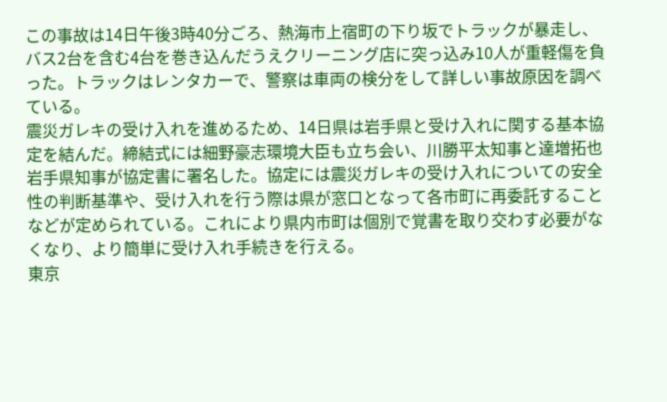この事故は14日午後3時40分ごろ、熱海市上宿町の下り坂でトラックが暴走し、バス2台を含む4台を巻き込んだうえクリーニング店に突っ込み10人が重軽傷を負った。トラックはレンタカーで、警察は車両の検分をして詳しい事故原因を調べている。
震災ガレキの受け入れを進めるため、14日県は岩手県と受け入れに関する基本協定を結んだ。締結式には細野豪志環境大臣も立ち会い、川勝平太知事と達増拓也岩手県知事が協定書に署名した。協定には震災ガレキの受け入れについての安全性の判断基準や、受け入れを行う際は県が窓口となって各市町に再委託することなどが定められている。これにより県内市町は個別で覚書を取り交わす必要がなくなり、より簡単に受け入れ手続きを行える。
東京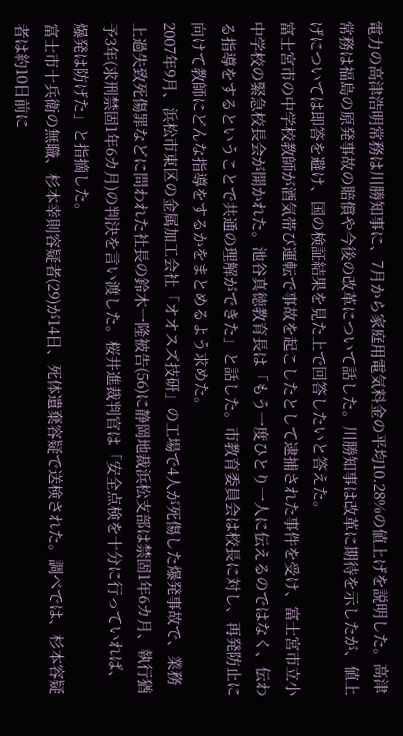電力の高津浩明常務は川勝知事に、7月から家庭用電気料金の平均10.28%の値上げを説明した。高津常務は福島の原発事故の賠償や今後の改革について話した。川勝知事は改革に期待を示したが、値上げについては即答を避け、国の検証結果を見た上で回答したいと答えた。
富士宮市の中学校教師が酒気帯び運転で事故を起こしたとして逮捕された事件を受け、富士宮市立小中学校の緊急校長会が開かれた。池谷真徳教育長は「もう一度ひとり一人に伝えるのではなく、伝わる指導をするということで共通の理解ができた」と話した。市教育委員会は校長に対し、再発防止に向けて教師にどんな指導をするかをまとめるよう求めた。
2007年9月、浜松市東区の金属加工会社「オオスズ技研」の工場で4人が死傷した爆発事故で、業務上過失致死傷罪などに問われた社長の鈴木一隆被告(56)に静岡地裁浜松支部は禁固1年6カ月、執行猶予3年(求刑禁固1年6カ月)の判決を言い渡した。桜井進裁判官は「安全点検を十分に行っていれば、爆発は防げた」と指摘した。
富士市十兵衛の無職、杉本幸則容疑者(29)が14日、死体遺棄容疑で送検された。調べでは、杉本容疑者は約10日前に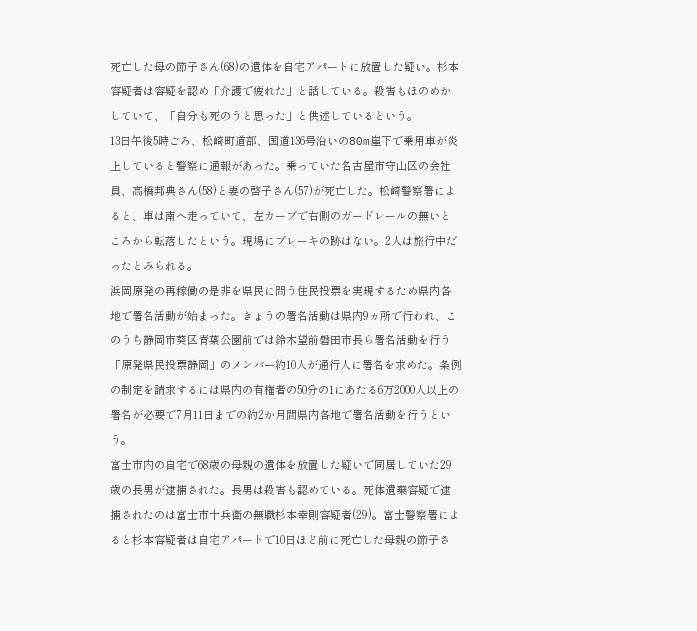死亡した母の節子さん(68)の遺体を自宅アパートに放置した疑い。杉本容疑者は容疑を認め「介護で疲れた」と話している。殺害もほのめかしていて、「自分も死のうと思った」と供述しているという。
13日午後5時ごろ、松崎町道部、国道136号沿いの80m崖下で乗用車が炎上していると警察に通報があった。乗っていた名古屋市守山区の会社員、高橋邦典さん(58)と妻の啓子さん(57)が死亡した。松崎警察署によると、車は南へ走っていて、左カーブで右側のガードレールの無いところから転落したという。現場にブレーキの跡はない。2人は旅行中だったとみられる。
浜岡原発の再稼働の是非を県民に問う住民投票を実現するため県内各地で署名活動が始まった。きょうの署名活動は県内9ヵ所で行われ、このうち静岡市葵区青葉公園前では鈴木望前磐田市長ら署名活動を行う「原発県民投票静岡」のメンバー約10人が通行人に署名を求めた。条例の制定を請求するには県内の有権者の50分の1にあたる6万2000人以上の署名が必要で7月11日までの約2か月間県内各地で署名活動を行うという。
富士市内の自宅で68歳の母親の遺体を放置した疑いで同居していた29歳の長男が逮捕された。長男は殺害も認めている。死体遺棄容疑で逮捕されたのは富士市十兵衛の無職杉本幸則容疑者(29)。富士警察署によると杉本容疑者は自宅アパートで10日ほど前に死亡した母親の節子さ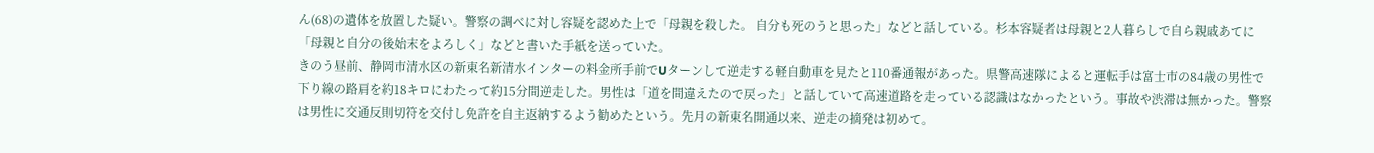ん(68)の遺体を放置した疑い。警察の調べに対し容疑を認めた上で「母親を殺した。 自分も死のうと思った」などと話している。杉本容疑者は母親と2人暮らしで自ら親戚あてに「母親と自分の後始末をよろしく」などと書いた手紙を送っていた。
きのう昼前、静岡市清水区の新東名新清水インターの料金所手前でUターンして逆走する軽自動車を見たと110番通報があった。県警高速隊によると運転手は富士市の84歳の男性で下り線の路肩を約18キロにわたって約15分間逆走した。男性は「道を間違えたので戻った」と話していて高速道路を走っている認識はなかったという。事故や渋滞は無かった。警察は男性に交通反則切符を交付し免許を自主返納するよう勧めたという。先月の新東名開通以来、逆走の摘発は初めて。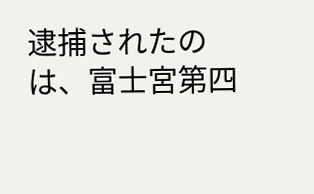逮捕されたのは、富士宮第四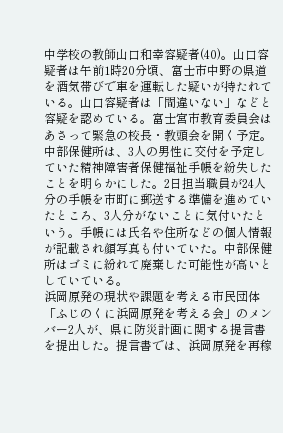中学校の教師山口和幸容疑者(40)。山口容疑者は午前1時20分頃、富士市中野の県道を酒気帯びで車を運転した疑いが持たれている。山口容疑者は「間違いない」などと容疑を認めている。富士宮市教育委員会はあさって緊急の校長・教頭会を開く予定。
中部保健所は、3人の男性に交付を予定していた精神障害者保健福祉手帳を紛失したことを明らかにした。2日担当職員が24人分の手帳を市町に郵送する準備を進めていたところ、3人分がないことに気付いたという。手帳には氏名や住所などの個人情報が記載され顔写真も付いていた。中部保健所はゴミに紛れて廃棄した可能性が高いとしていている。
浜岡原発の現状や課題を考える市民団体「ふじのくに浜岡原発を考える会」のメンバー2人が、県に防災計画に関する提言書を提出した。提言書では、浜岡原発を再稼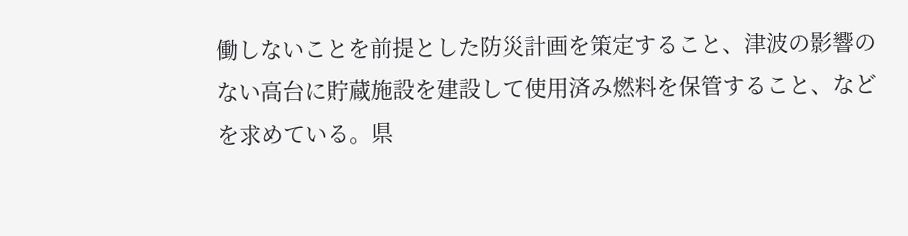働しないことを前提とした防災計画を策定すること、津波の影響のない高台に貯蔵施設を建設して使用済み燃料を保管すること、などを求めている。県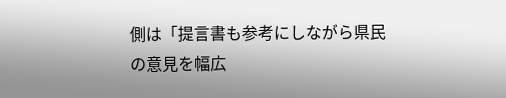側は「提言書も参考にしながら県民の意見を幅広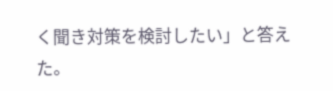く聞き対策を検討したい」と答えた。